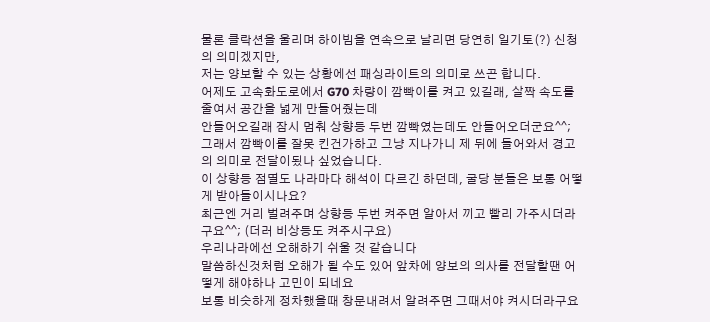물론 클락션을 울리며 하이빔을 연속으로 날리면 당연히 일기토(?) 신청의 의미겠지만,
저는 양보할 수 있는 상황에선 패싱라이트의 의미로 쓰곤 합니다.
어제도 고속화도로에서 G70 차량이 깜빡이를 켜고 있길래, 살짝 속도를 줄여서 공간을 넓게 만들어줬는데
안들어오길래 잠시 멈춰 상향등 두번 깜빡였는데도 안들어오더군요^^;
그래서 깜빡이를 잘못 킨건가하고 그냥 지나가니 제 뒤에 들어와서 경고의 의미로 전달이됬나 싶었습니다.
이 상향등 점멸도 나라마다 해석이 다르긴 하던데, 굴당 분들은 보통 어떻게 받아들이시나요?
최근엔 거리 벌려주며 상향등 두번 켜주면 알아서 끼고 빨리 가주시더라구요^^; (더러 비상등도 켜주시구요)
우리나라에선 오해하기 쉬울 것 같습니다
말씀하신것처럼 오해가 될 수도 있어 앞차에 양보의 의사를 전달할땐 어떻게 해야하나 고민이 되네요
보통 비슷하게 정차했을때 창문내려서 알려주면 그때서야 켜시더라구요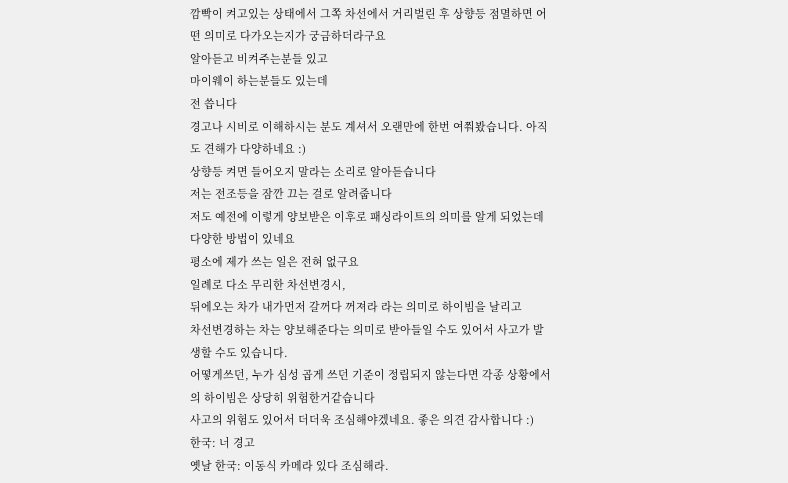깜빡이 켜고있는 상태에서 그쪽 차선에서 거리벌린 후 상향등 점멸하면 어떤 의미로 다가오는지가 궁금하더라구요
알아듣고 비켜주는분들 있고
마이웨이 하는분들도 있는데
전 씁니다
경고나 시비로 이해하시는 분도 계셔서 오랜만에 한번 여쭤봤습니다. 아직도 견해가 다양하네요 :)
상향등 켜면 들어오지 말라는 소리로 알아듣습니다
저는 전조등을 잠깐 끄는 걸로 알려줍니다
저도 예전에 이렇게 양보받은 이후로 패싱라이트의 의미를 알게 되었는데 다양한 방법이 있네요
평소에 제가 쓰는 일은 전혀 없구요
일례로 다소 무리한 차선변경시,
뒤에오는 차가 내가먼저 갈꺼다 꺼져라 라는 의미로 하이빔을 날리고
차선변경하는 차는 양보해준다는 의미로 받아들일 수도 있어서 사고가 발생할 수도 있습니다.
어떻게쓰던, 누가 심성 곱게 쓰던 기준이 정립되지 않는다면 각종 상황에서의 하이빔은 상당히 위험한거같습니다
사고의 위험도 있어서 더더욱 조심해야겠네요. 좋은 의견 감사합니다 :)
한국: 너 경고
옛날 한국: 이동식 카메라 있다 조심해라.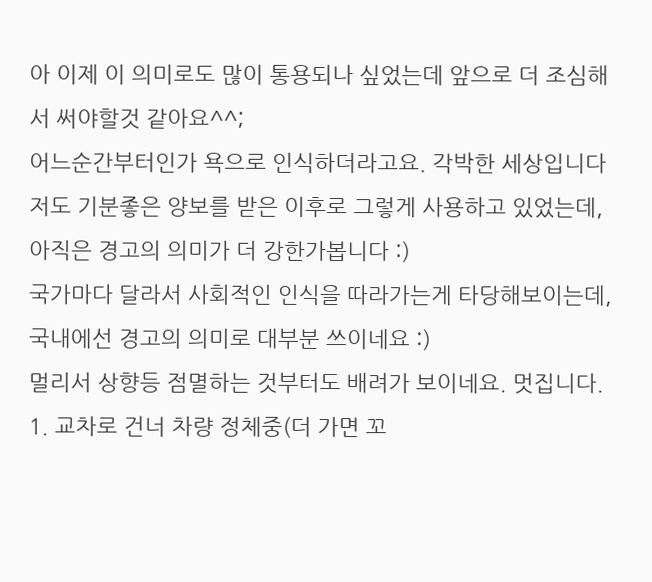아 이제 이 의미로도 많이 통용되나 싶었는데 앞으로 더 조심해서 써야할것 같아요^^;
어느순간부터인가 욕으로 인식하더라고요. 각박한 세상입니다
저도 기분좋은 양보를 받은 이후로 그렇게 사용하고 있었는데, 아직은 경고의 의미가 더 강한가봅니다 :)
국가마다 달라서 사회적인 인식을 따라가는게 타당해보이는데, 국내에선 경고의 의미로 대부분 쓰이네요 :)
멀리서 상향등 점멸하는 것부터도 배려가 보이네요. 멋집니다.
1. 교차로 건너 차량 정체중(더 가면 꼬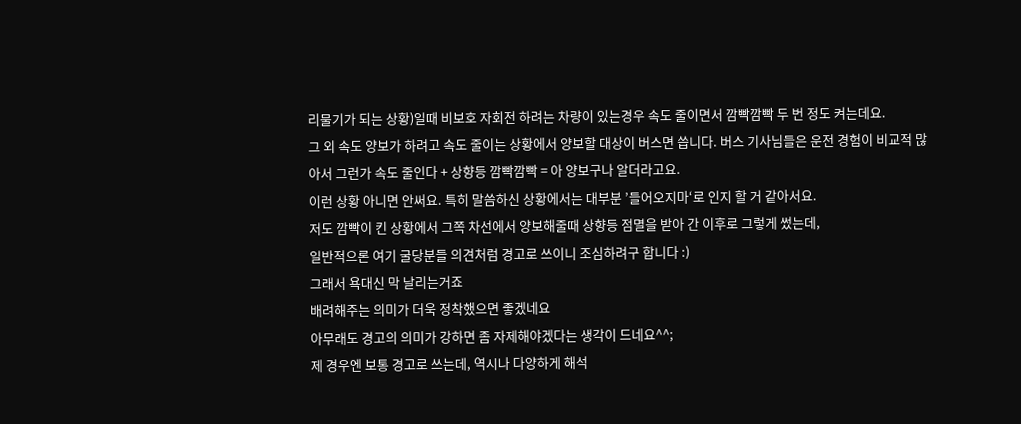리물기가 되는 상황)일때 비보호 자회전 하려는 차량이 있는경우 속도 줄이면서 깜빡깜빡 두 번 정도 켜는데요.
그 외 속도 양보가 하려고 속도 줄이는 상황에서 양보할 대상이 버스면 씁니다. 버스 기사님들은 운전 경험이 비교적 많아서 그런가 속도 줄인다 + 상향등 깜빡깜빡 = 아 양보구나 알더라고요.
이런 상황 아니면 안써요. 특히 말씀하신 상황에서는 대부분 ’들어오지마‘로 인지 할 거 같아서요.
저도 깜빡이 킨 상황에서 그쪽 차선에서 양보해줄때 상향등 점멸을 받아 간 이후로 그렇게 썼는데,
일반적으론 여기 굴당분들 의견처럼 경고로 쓰이니 조심하려구 합니다 :)
그래서 욕대신 막 날리는거죠
배려해주는 의미가 더욱 정착했으면 좋겠네요
아무래도 경고의 의미가 강하면 좀 자제해야겠다는 생각이 드네요^^;
제 경우엔 보통 경고로 쓰는데, 역시나 다양하게 해석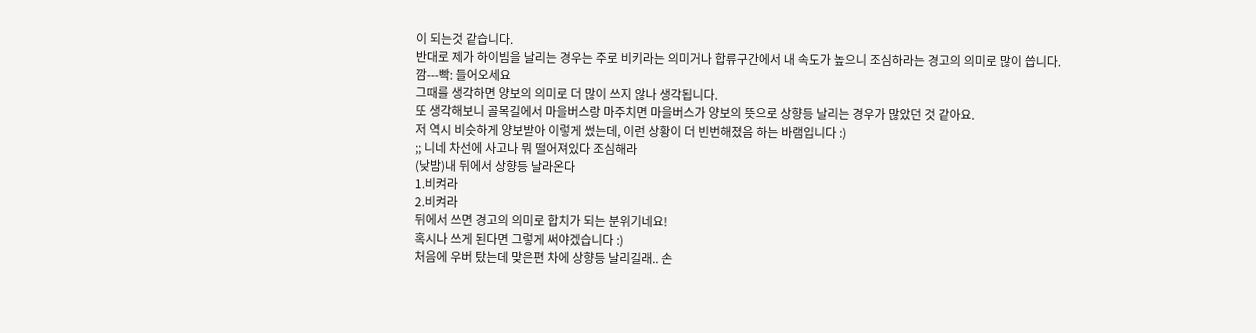이 되는것 같습니다.
반대로 제가 하이빔을 날리는 경우는 주로 비키라는 의미거나 합류구간에서 내 속도가 높으니 조심하라는 경고의 의미로 많이 씁니다.
깜---빡: 들어오세요
그때를 생각하면 양보의 의미로 더 많이 쓰지 않나 생각됩니다.
또 생각해보니 골목길에서 마을버스랑 마주치면 마을버스가 양보의 뜻으로 상향등 날리는 경우가 많았던 것 같아요.
저 역시 비슷하게 양보받아 이렇게 썼는데, 이런 상황이 더 빈번해졌음 하는 바램입니다 :)
;; 니네 차선에 사고나 뭐 떨어져있다 조심해라
(낮밤)내 뒤에서 상향등 날라온다
1.비켜라
2.비켜라
뒤에서 쓰면 경고의 의미로 합치가 되는 분위기네요!
혹시나 쓰게 된다면 그렇게 써야겠습니다 :)
처음에 우버 탔는데 맞은편 차에 상향등 날리길래.. 손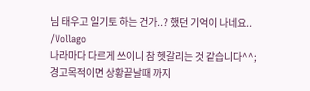님 태우고 일기토 하는 건가..? 했던 기억이 나네요..
/Vollago
나라마다 다르게 쓰이니 참 헷갈리는 것 같습니다^^;
경고목적이면 상황끝날때 까지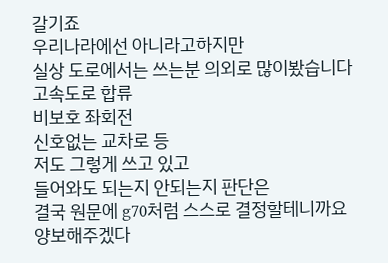갈기죠
우리나라에선 아니라고하지만
실상 도로에서는 쓰는분 의외로 많이봤습니다
고속도로 합류
비보호 좌회전
신호없는 교차로 등
저도 그렇게 쓰고 있고
들어와도 되는지 안되는지 판단은
결국 원문에 g70처럼 스스로 결정할테니까요
양보해주겠다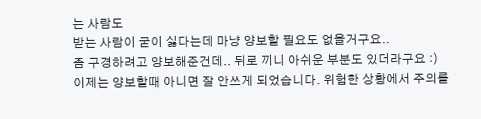는 사람도
받는 사람이 굳이 싫다는데 마냥 양보할 필요도 없을거구요..
좀 구경하려고 양보해준건데.. 뒤로 끼니 아쉬운 부분도 있더라구요 :)
이제는 양보할때 아니면 잘 안쓰게 되었습니다. 위험한 상황에서 주의를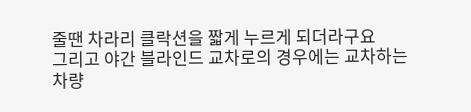줄땐 차라리 클락션을 짧게 누르게 되더라구요
그리고 야간 블라인드 교차로의 경우에는 교차하는 차량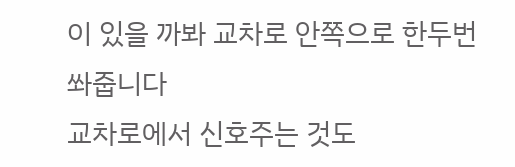이 있을 까봐 교차로 안쪽으로 한두번 쏴줍니다
교차로에서 신호주는 것도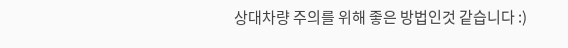상대차량 주의를 위해 좋은 방법인것 같습니다 :)